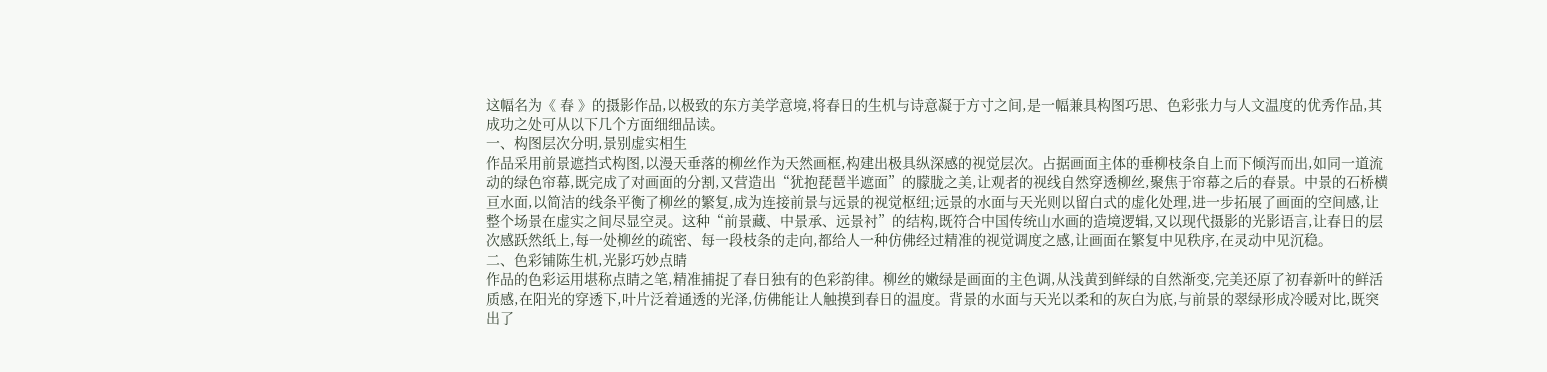这幅名为《 春 》的摄影作品,以极致的东方美学意境,将春日的生机与诗意凝于方寸之间,是一幅兼具构图巧思、色彩张力与人文温度的优秀作品,其成功之处可从以下几个方面细细品读。
一、构图层次分明,景别虚实相生
作品采用前景遮挡式构图,以漫天垂落的柳丝作为天然画框,构建出极具纵深感的视觉层次。占据画面主体的垂柳枝条自上而下倾泻而出,如同一道流动的绿色帘幕,既完成了对画面的分割,又营造出“犹抱琵琶半遮面”的朦胧之美,让观者的视线自然穿透柳丝,聚焦于帘幕之后的春景。中景的石桥横亘水面,以简洁的线条平衡了柳丝的繁复,成为连接前景与远景的视觉枢纽;远景的水面与天光则以留白式的虚化处理,进一步拓展了画面的空间感,让整个场景在虚实之间尽显空灵。这种“前景藏、中景承、远景衬”的结构,既符合中国传统山水画的造境逻辑,又以现代摄影的光影语言,让春日的层次感跃然纸上,每一处柳丝的疏密、每一段枝条的走向,都给人一种仿佛经过精准的视觉调度之感,让画面在繁复中见秩序,在灵动中见沉稳。
二、色彩铺陈生机,光影巧妙点睛
作品的色彩运用堪称点睛之笔,精准捕捉了春日独有的色彩韵律。柳丝的嫩绿是画面的主色调,从浅黄到鲜绿的自然渐变,完美还原了初春新叶的鲜活质感,在阳光的穿透下,叶片泛着通透的光泽,仿佛能让人触摸到春日的温度。背景的水面与天光以柔和的灰白为底,与前景的翠绿形成冷暖对比,既突出了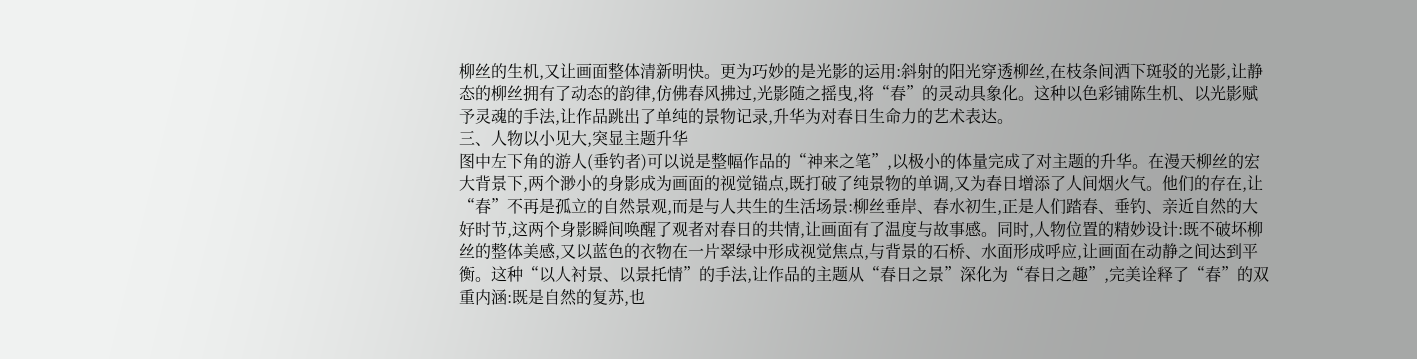柳丝的生机,又让画面整体清新明快。更为巧妙的是光影的运用:斜射的阳光穿透柳丝,在枝条间洒下斑驳的光影,让静态的柳丝拥有了动态的韵律,仿佛春风拂过,光影随之摇曳,将“春”的灵动具象化。这种以色彩铺陈生机、以光影赋予灵魂的手法,让作品跳出了单纯的景物记录,升华为对春日生命力的艺术表达。
三、人物以小见大,突显主题升华
图中左下角的游人(垂钓者)可以说是整幅作品的“神来之笔”,以极小的体量完成了对主题的升华。在漫天柳丝的宏大背景下,两个渺小的身影成为画面的视觉锚点,既打破了纯景物的单调,又为春日增添了人间烟火气。他们的存在,让“春”不再是孤立的自然景观,而是与人共生的生活场景:柳丝垂岸、春水初生,正是人们踏春、垂钓、亲近自然的大好时节,这两个身影瞬间唤醒了观者对春日的共情,让画面有了温度与故事感。同时,人物位置的精妙设计:既不破坏柳丝的整体美感,又以蓝色的衣物在一片翠绿中形成视觉焦点,与背景的石桥、水面形成呼应,让画面在动静之间达到平衡。这种“以人衬景、以景托情”的手法,让作品的主题从“春日之景”深化为“春日之趣”,完美诠释了“春”的双重内涵:既是自然的复苏,也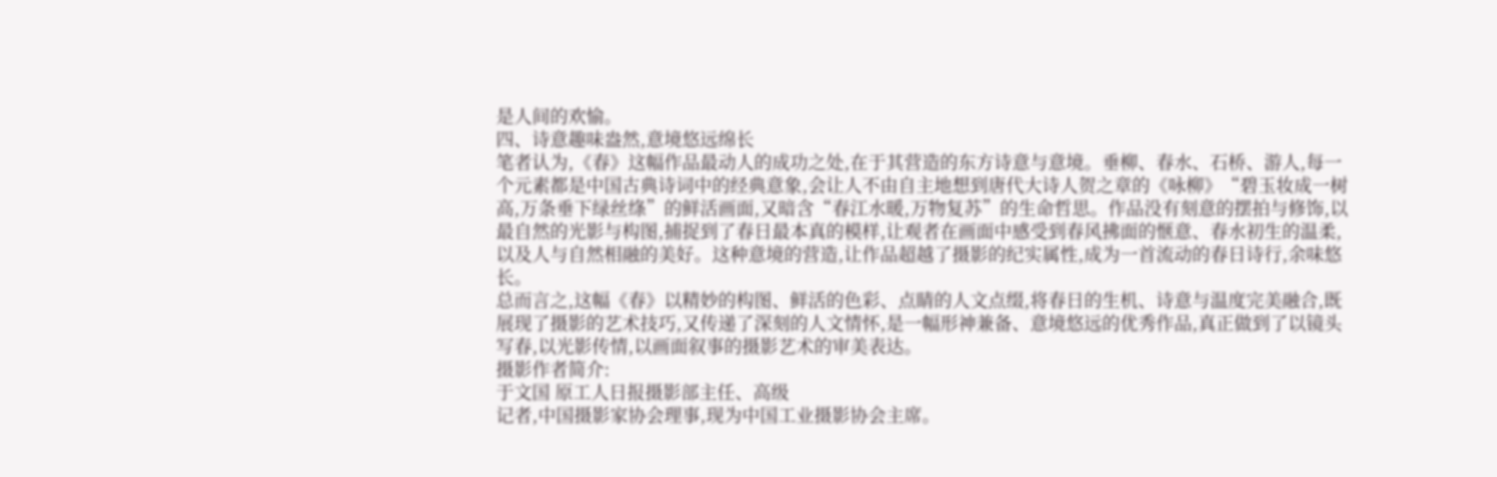是人间的欢愉。
四、诗意趣味盎然,意境悠远绵长
笔者认为,《春》这幅作品最动人的成功之处,在于其营造的东方诗意与意境。垂柳、春水、石桥、游人,每一个元素都是中国古典诗词中的经典意象,会让人不由自主地想到唐代大诗人贺之章的《咏柳》“碧玉妆成一树高,万条垂下绿丝绦”的鲜活画面,又暗含“春江水暖,万物复苏”的生命哲思。作品没有刻意的摆拍与修饰,以最自然的光影与构图,捕捉到了春日最本真的模样,让观者在画面中感受到春风拂面的惬意、春水初生的温柔,以及人与自然相融的美好。这种意境的营造,让作品超越了摄影的纪实属性,成为一首流动的春日诗行,余味悠长。
总而言之,这幅《春》以精妙的构图、鲜活的色彩、点睛的人文点缀,将春日的生机、诗意与温度完美融合,既展现了摄影的艺术技巧,又传递了深刻的人文情怀,是一幅形神兼备、意境悠远的优秀作品,真正做到了以镜头写春,以光影传情,以画面叙事的摄影艺术的审美表达。
摄影作者简介:
于文国 原工人日报摄影部主任、高级
记者,中国摄影家协会理事,现为中国工业摄影协会主席。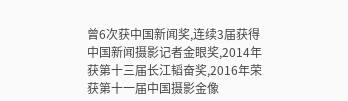曾6次获中国新闻奖,连续3届获得中国新闻摄影记者金眼奖,2014年获第十三届长江韬奋奖,2016年荣获第十一届中国摄影金像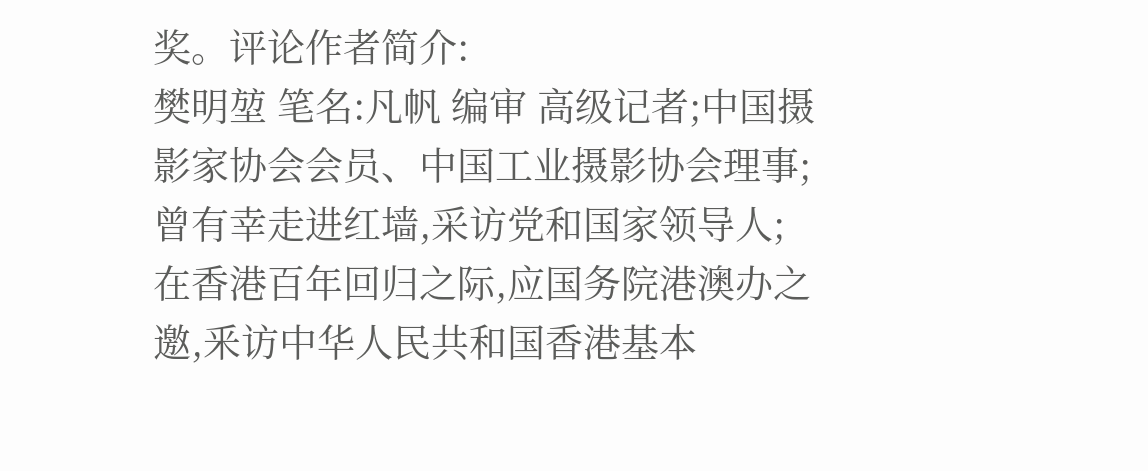奖。评论作者简介:
樊明堃 笔名:凡帆 编审 高级记者;中国摄影家协会会员、中国工业摄影协会理事;曾有幸走进红墙,采访党和国家领导人;在香港百年回归之际,应国务院港澳办之邀,釆访中华人民共和国香港基本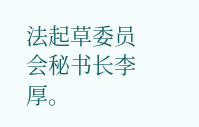法起草委员会秘书长李厚。